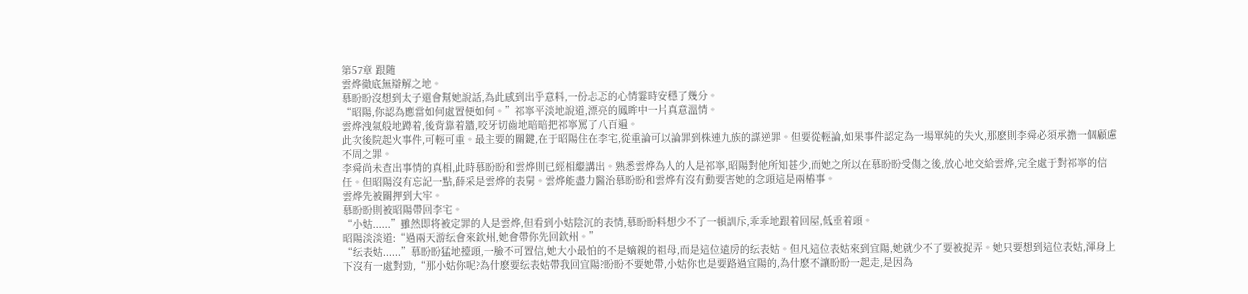第57章 跟随
雲烨徹底無辯解之地。
慕盼盼沒想到太子還會幫她說話,為此感到出乎意料,一份忐忑的心情霎時安穩了幾分。
“昭陽,你認為應當如何處置便如何。”祁寧平淡地說道,漂亮的鳳眸中一片真意溫情。
雲烨洩氣般地蹲着,後背靠着牆,咬牙切齒地暗暗把祁寧罵了八百遍。
此次後院起火事件,可輕可重。最主要的關鍵,在于昭陽住在李宅,從重論可以論罪到株連九族的謀逆罪。但要從輕論,如果事件認定為一場單純的失火,那麽則李舜必須承擔一個顧慮不周之罪。
李舜尚未查出事情的真相,此時慕盼盼和雲烨則已經相繼講出。熟悉雲烨為人的人是祁寧,昭陽對他所知甚少,而她之所以在慕盼盼受傷之後,放心地交給雲烨,完全處于對祁寧的信任。但昭陽沒有忘記一點,薛采是雲烨的表舅。雲烨能盡力醫治慕盼盼和雲烨有沒有動要害她的念頭這是兩樁事。
雲烨先被關押到大牢。
慕盼盼則被昭陽帶回李宅。
“小姑......”雖然即将被定罪的人是雲烨,但看到小姑陰沉的表情,慕盼盼料想少不了一頓訓斥,乖乖地跟着回屋,低垂着頭。
昭陽淡淡道:“過兩天游纭會來欽州,她會帶你先回欽州。”
“纭表姑......”慕盼盼猛地擡頭,一臉不可置信,她大小最怕的不是嫡親的祖母,而是這位遠房的纭表姑。但凡這位表姑來到宜陽,她就少不了要被捉弄。她只要想到這位表姑,渾身上下沒有一處對勁,“那小姑你呢?為什麽要纭表姑帶我回宜陽?盼盼不要她帶,小姑你也是要路過宜陽的,為什麽不讓盼盼一起走,是因為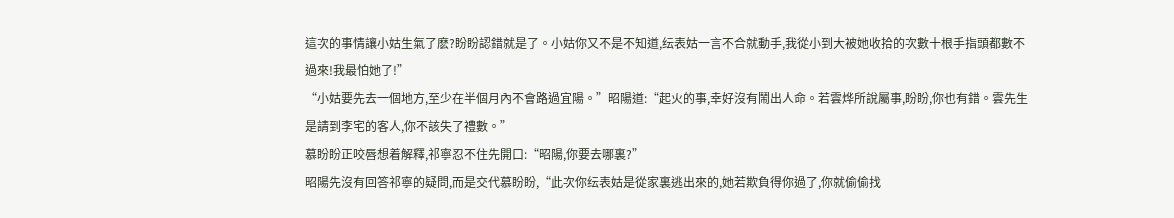這次的事情讓小姑生氣了麽?盼盼認錯就是了。小姑你又不是不知道,纭表姑一言不合就動手,我從小到大被她收拾的次數十根手指頭都數不過來!我最怕她了!”
“小姑要先去一個地方,至少在半個月內不會路過宜陽。”昭陽道:“起火的事,幸好沒有鬧出人命。若雲烨所說屬事,盼盼,你也有錯。雲先生是請到李宅的客人,你不該失了禮數。”
慕盼盼正咬唇想着解釋,祁寧忍不住先開口:“昭陽,你要去哪裏?”
昭陽先沒有回答祁寧的疑問,而是交代慕盼盼,“此次你纭表姑是從家裏逃出來的,她若欺負得你過了,你就偷偷找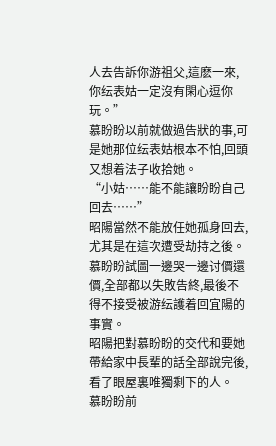人去告訴你游祖父,這麽一來,你纭表姑一定沒有閑心逗你玩。”
慕盼盼以前就做過告狀的事,可是她那位纭表姑根本不怕,回頭又想着法子收拾她。
“小姑……能不能讓盼盼自己回去……”
昭陽當然不能放任她孤身回去,尤其是在這次遭受劫持之後。
慕盼盼試圖一邊哭一邊讨價還價,全部都以失敗告終,最後不得不接受被游纭護着回宜陽的事實。
昭陽把對慕盼盼的交代和要她帶給家中長輩的話全部說完後,看了眼屋裏唯獨剩下的人。
慕盼盼前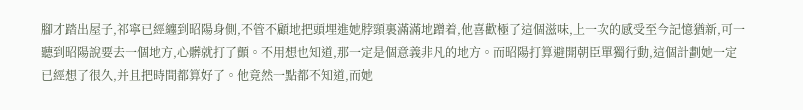腳才踏出屋子,祁寧已經纏到昭陽身側,不管不顧地把頭埋進她脖頸裏滿滿地蹭着,他喜歡極了這個滋味,上一次的感受至今記憶猶新,可一聽到昭陽說要去一個地方,心髒就打了顫。不用想也知道,那一定是個意義非凡的地方。而昭陽打算避開朝臣單獨行動,這個計劃她一定已經想了很久,并且把時間都算好了。他竟然一點都不知道,而她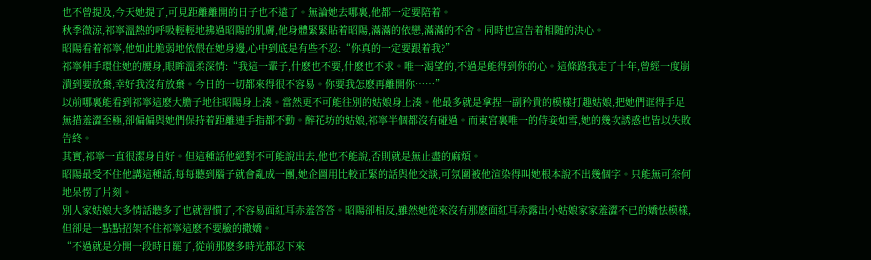也不曾提及,今天她提了,可見距離離開的日子也不遠了。無論她去哪裏,他都一定要陪着。
秋季微涼,祁寧溫熱的呼吸輕輕地拂過昭陽的肌膚,他身體緊緊貼着昭陽,滿滿的依戀,滿滿的不舍。同時也宣告着相随的決心。
昭陽看着祁寧,他如此脆弱地依偎在她身邊,心中到底是有些不忍:“你真的一定要跟着我?”
祁寧伸手環住她的腰身,眼眸溫柔深情:“我這一輩子,什麽也不要,什麽也不求。唯一渴望的,不過是能得到你的心。這條路我走了十年,曾經一度崩潰到要放棄,幸好我沒有放棄。今日的一切都來得很不容易。你要我怎麽再離開你……”
以前哪裏能看到祁寧這麽大膽子地往昭陽身上湊。當然更不可能往別的姑娘身上湊。他最多就是拿捏一副矜貴的模樣打趣姑娘,把她們诓得手足無措羞澀至極,卻偏偏與她們保持着距離連手指都不動。醉花坊的姑娘,祁寧半個都沒有碰過。而東宮裏唯一的侍妾如雪,她的幾次誘惑也皆以失敗告終。
其實,祁寧一直很潔身自好。但這種話他絕對不可能說出去,他也不能說,否則就是無止盡的麻煩。
昭陽最受不住他講這種話,每每聽到腦子就會亂成一團,她企圖用比較正緊的話與他交談,可氛圍被他渲染得叫她根本說不出幾個字。只能無可奈何地呆愣了片刻。
別人家姑娘大多情話聽多了也就習慣了,不容易面紅耳赤羞答答。昭陽卻相反,雖然她從來沒有那麽面紅耳赤露出小姑娘家家羞澀不已的嬌怯模樣,但卻是一點點招架不住祁寧這麽不要臉的撒嬌。
“不過就是分開一段時日罷了,從前那麽多時光都忍下來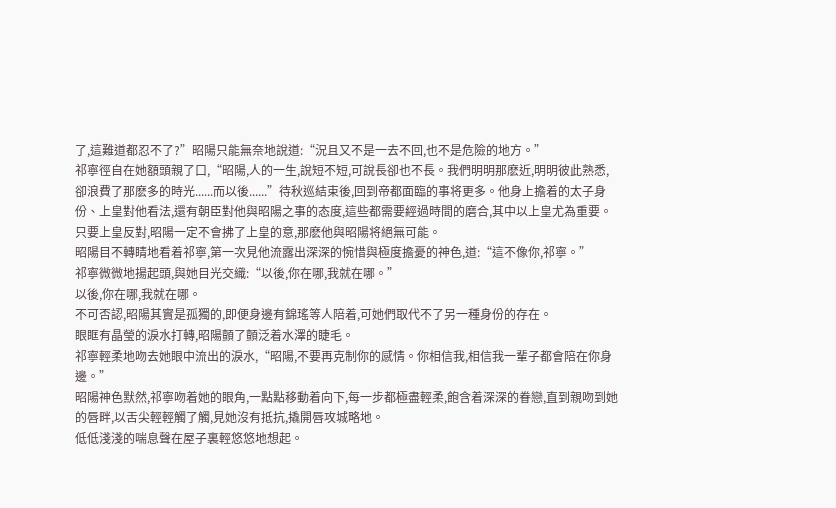了,這難道都忍不了?”昭陽只能無奈地說道:“況且又不是一去不回,也不是危險的地方。”
祁寧徑自在她額頭親了口,“昭陽,人的一生,說短不短,可說長卻也不長。我們明明那麽近,明明彼此熟悉,卻浪費了那麽多的時光......而以後......”待秋巡結束後,回到帝都面臨的事将更多。他身上擔着的太子身份、上皇對他看法,還有朝臣對他與昭陽之事的态度,這些都需要經過時間的磨合,其中以上皇尤為重要。只要上皇反對,昭陽一定不會拂了上皇的意,那麽他與昭陽将絕無可能。
昭陽目不轉睛地看着祁寧,第一次見他流露出深深的惋惜與極度擔憂的神色,道:“這不像你,祁寧。”
祁寧微微地揚起頭,與她目光交織:“以後,你在哪,我就在哪。”
以後,你在哪,我就在哪。
不可否認,昭陽其實是孤獨的,即便身邊有錦瑤等人陪着,可她們取代不了另一種身份的存在。
眼眶有晶瑩的淚水打轉,昭陽顫了顫泛着水澤的睫毛。
祁寧輕柔地吻去她眼中流出的淚水,“昭陽,不要再克制你的感情。你相信我,相信我一輩子都會陪在你身邊。”
昭陽神色默然,祁寧吻着她的眼角,一點點移動着向下,每一步都極盡輕柔,飽含着深深的眷戀,直到親吻到她的唇畔,以舌尖輕輕觸了觸,見她沒有抵抗,撬開唇攻城略地。
低低淺淺的喘息聲在屋子裏輕悠悠地想起。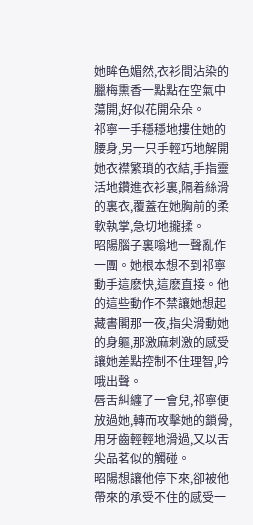她眸色媚然,衣衫間沾染的臘梅熏香一點點在空氣中蕩開,好似花開朵朵。
祁寧一手穩穩地摟住她的腰身,另一只手輕巧地解開她衣襟繁瑣的衣結,手指靈活地鑽進衣衫裏,隔着絲滑的裏衣,覆蓋在她胸前的柔軟執掌,急切地攏揉。
昭陽腦子裏嗡地一聲亂作一團。她根本想不到祁寧動手這麽快,這麽直接。他的這些動作不禁讓她想起藏書閣那一夜,指尖滑動她的身軀,那激麻刺激的感受讓她差點控制不住理智,吟哦出聲。
唇舌糾纏了一會兒,祁寧便放過她,轉而攻擊她的鎖骨,用牙齒輕輕地滑過,又以舌尖品茗似的觸碰。
昭陽想讓他停下來,卻被他帶來的承受不住的感受一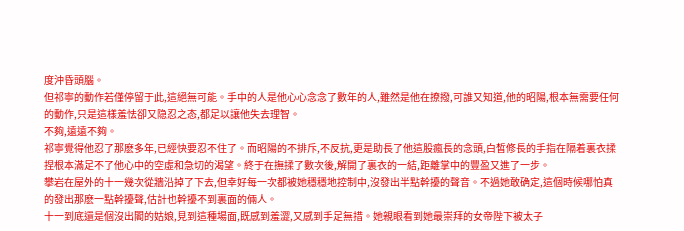度沖昏頭腦。
但祁寧的動作若僅停留于此,這絕無可能。手中的人是他心心念念了數年的人,雖然是他在撩撥,可誰又知道,他的昭陽,根本無需要任何的動作,只是這樣羞怯卻又隐忍之态,都足以讓他失去理智。
不夠,遠遠不夠。
祁寧覺得他忍了那麽多年,已經快要忍不住了。而昭陽的不排斥,不反抗,更是助長了他這股瘋長的念頭,白皙修長的手指在隔着裏衣揉捏根本滿足不了他心中的空虛和急切的渴望。終于在撫揉了數次後,解開了裏衣的一結,距離掌中的豐盈又進了一步。
攀岩在屋外的十一幾次從牆沿掉了下去,但幸好每一次都被她穩穩地控制中,沒發出半點幹擾的聲音。不過她敢确定,這個時候哪怕真的發出那麽一點幹擾聲,估計也幹擾不到裏面的倆人。
十一到底還是個沒出閣的姑娘,見到這種場面,既感到羞澀,又感到手足無措。她親眼看到她最崇拜的女帝陛下被太子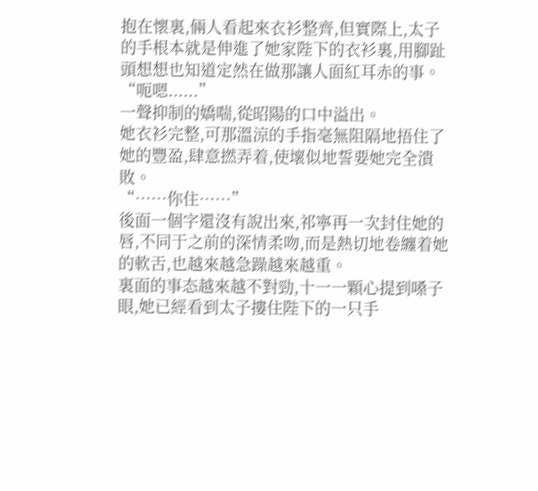抱在懷裏,倆人看起來衣衫整齊,但實際上,太子的手根本就是伸進了她家陛下的衣衫裏,用腳趾頭想想也知道定然在做那讓人面紅耳赤的事。
“呃嗯......”
一聲抑制的嬌喘,從昭陽的口中溢出。
她衣衫完整,可那溫涼的手指毫無阻隔地捂住了她的豐盈,肆意撚弄着,使壞似地誓要她完全潰敗。
“……你住……”
後面一個字還沒有說出來,祁寧再一次封住她的唇,不同于之前的深情柔吻,而是熱切地卷纏着她的軟舌,也越來越急躁越來越重。
裏面的事态越來越不對勁,十一一顆心提到嗓子眼,她已經看到太子摟住陛下的一只手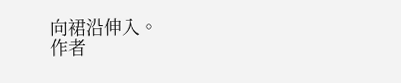向裙沿伸入。
作者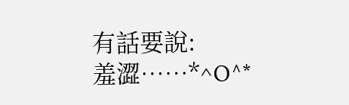有話要說:
羞澀……*^O^*